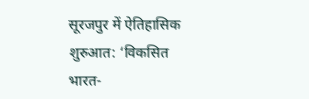सूरजपुर में ऐतिहासिक शुरुआत: ‘विकसित भारत-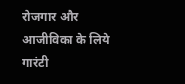रोजगार और आजीविका के लिये गारंटी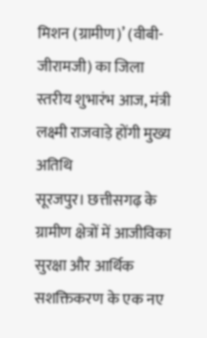मिशन (ग्रामीण)’ (वीबी-जीरामजी) का जिला स्तरीय शुभारंभ आज, मंत्री लक्ष्मी राजवाड़े होंगी मुख्य अतिथि
सूरजपुर। छत्तीसगढ़ के ग्रामीण क्षेत्रों में आजीविका सुरक्षा और आर्थिक सशक्तिकरण के एक नए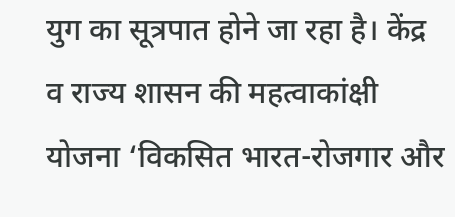युग का सूत्रपात होने जा रहा है। केंद्र व राज्य शासन की महत्वाकांक्षी योजना ‘विकसित भारत-रोजगार और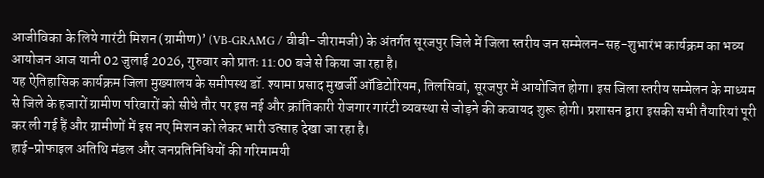आजीविका के लिये गारंटी मिशन (ग्रामीण)’ (VB-GRAMG / वीबी-जीरामजी) के अंतर्गत सूरजपुर जिले में जिला स्तरीय जन सम्मेलन-सह-शुभारंभ कार्यक्रम का भव्य आयोजन आज यानी 02 जुलाई 2026, गुरुवार को प्रातः 11:00 बजे से किया जा रहा है।
यह ऐतिहासिक कार्यक्रम जिला मुख्यालय के समीपस्थ डॉ. श्यामा प्रसाद मुखर्जी ऑडिटोरियम, तिलसिवां, सूरजपुर में आयोजित होगा। इस जिला स्तरीय सम्मेलन के माध्यम से जिले के हजारों ग्रामीण परिवारों को सीधे तौर पर इस नई और क्रांतिकारी रोजगार गारंटी व्यवस्था से जोड़ने की कवायद शुरू होगी। प्रशासन द्वारा इसकी सभी तैयारियां पूरी कर ली गई हैं और ग्रामीणों में इस नए मिशन को लेकर भारी उत्साह देखा जा रहा है।
हाई-प्रोफाइल अतिथि मंडल और जनप्रतिनिधियों की गरिमामयी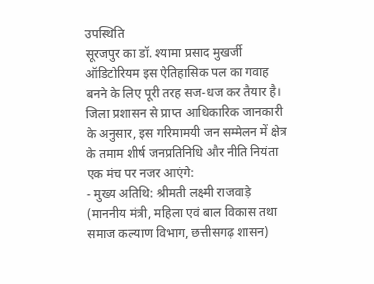उपस्थिति
सूरजपुर का डॉ. श्यामा प्रसाद मुखर्जी ऑडिटोरियम इस ऐतिहासिक पल का गवाह बनने के लिए पूरी तरह सज-धज कर तैयार है। जिला प्रशासन से प्राप्त आधिकारिक जानकारी के अनुसार, इस गरिमामयी जन सम्मेलन में क्षेत्र के तमाम शीर्ष जनप्रतिनिधि और नीति नियंता एक मंच पर नजर आएंगे:
- मुख्य अतिथि: श्रीमती लक्ष्मी राजवाड़े (माननीय मंत्री, महिला एवं बाल विकास तथा समाज कल्याण विभाग, छत्तीसगढ़ शासन)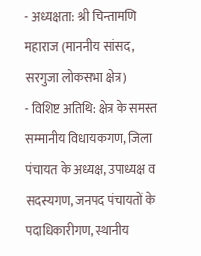- अध्यक्षता: श्री चिन्तामणि महाराज (माननीय सांसद, सरगुजा लोकसभा क्षेत्र)
- विशिष्ट अतिथि: क्षेत्र के समस्त सम्मानीय विधायकगण, जिला पंचायत के अध्यक्ष, उपाध्यक्ष व सदस्यगण, जनपद पंचायतों के पदाधिकारीगण, स्थानीय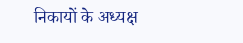निकायों के अध्यक्ष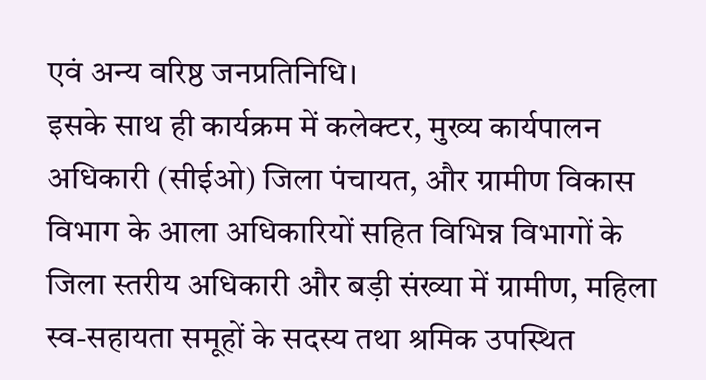एवं अन्य वरिष्ठ जनप्रतिनिधि।
इसके साथ ही कार्यक्रम में कलेक्टर, मुख्य कार्यपालन अधिकारी (सीईओ) जिला पंचायत, और ग्रामीण विकास विभाग के आला अधिकारियों सहित विभिन्न विभागों के जिला स्तरीय अधिकारी और बड़ी संख्या में ग्रामीण, महिला स्व-सहायता समूहों के सदस्य तथा श्रमिक उपस्थित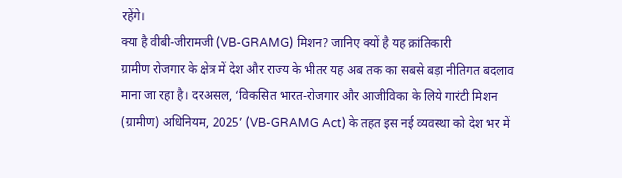रहेंगे।
क्या है वीबी-जीरामजी (VB-GRAMG) मिशन? जानिए क्यों है यह क्रांतिकारी
ग्रामीण रोजगार के क्षेत्र में देश और राज्य के भीतर यह अब तक का सबसे बड़ा नीतिगत बदलाव माना जा रहा है। दरअसल, ‘विकसित भारत-रोजगार और आजीविका के लिये गारंटी मिशन (ग्रामीण) अधिनियम, 2025’ (VB-GRAMG Act) के तहत इस नई व्यवस्था को देश भर में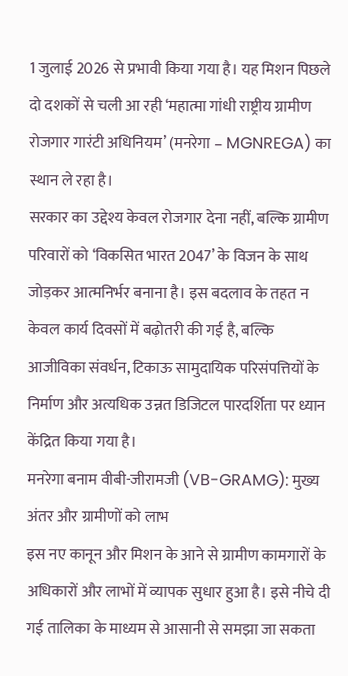1 जुलाई 2026 से प्रभावी किया गया है। यह मिशन पिछले दो दशकों से चली आ रही ‘महात्मा गांधी राष्ट्रीय ग्रामीण रोजगार गारंटी अधिनियम’ (मनरेगा – MGNREGA) का स्थान ले रहा है।
सरकार का उद्देश्य केवल रोजगार देना नहीं, बल्कि ग्रामीण परिवारों को ‘विकसित भारत 2047’ के विजन के साथ जोड़कर आत्मनिर्भर बनाना है। इस बदलाव के तहत न केवल कार्य दिवसों में बढ़ोतरी की गई है, बल्कि आजीविका संवर्धन, टिकाऊ सामुदायिक परिसंपत्तियों के निर्माण और अत्यधिक उन्नत डिजिटल पारदर्शिता पर ध्यान केंद्रित किया गया है।
मनरेगा बनाम वीबी-जीरामजी (VB-GRAMG): मुख्य अंतर और ग्रामीणों को लाभ
इस नए कानून और मिशन के आने से ग्रामीण कामगारों के अधिकारों और लाभों में व्यापक सुधार हुआ है। इसे नीचे दी गई तालिका के माध्यम से आसानी से समझा जा सकता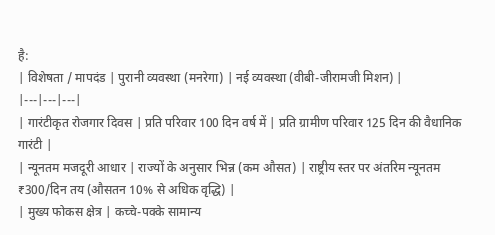है:
| विशेषता / मापदंड | पुरानी व्यवस्था (मनरेगा) | नई व्यवस्था (वीबी-जीरामजी मिशन) |
|---|---|---|
| गारंटीकृत रोजगार दिवस | प्रति परिवार 100 दिन वर्ष में | प्रति ग्रामीण परिवार 125 दिन की वैधानिक गारंटी |
| न्यूनतम मजदूरी आधार | राज्यों के अनुसार भिन्न (कम औसत) | राष्ट्रीय स्तर पर अंतरिम न्यूनतम ₹300/दिन तय (औसतन 10% से अधिक वृद्धि) |
| मुख्य फोकस क्षेत्र | कच्चे-पक्के सामान्य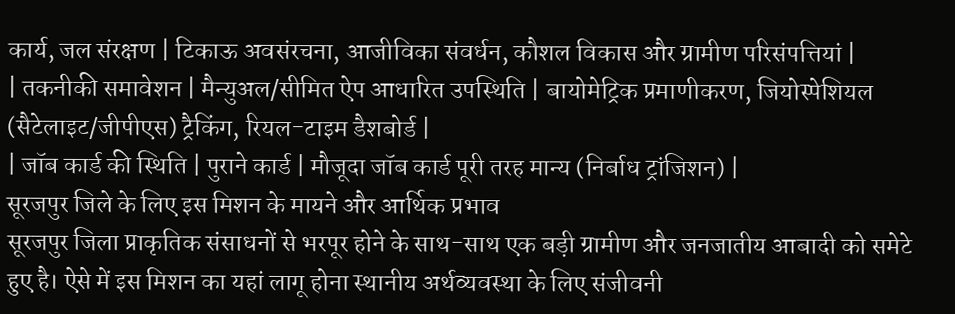कार्य, जल संरक्षण | टिकाऊ अवसंरचना, आजीविका संवर्धन, कौशल विकास और ग्रामीण परिसंपत्तियां |
| तकनीकी समावेशन | मैन्युअल/सीमित ऐप आधारित उपस्थिति | बायोमेट्रिक प्रमाणीकरण, जियोस्पेशियल (सैटेलाइट/जीपीएस) ट्रैकिंग, रियल-टाइम डैशबोर्ड |
| जॉब कार्ड की स्थिति | पुराने कार्ड | मौजूदा जॉब कार्ड पूरी तरह मान्य (निर्बाध ट्रांजिशन) |
सूरजपुर जिले के लिए इस मिशन के मायने और आर्थिक प्रभाव
सूरजपुर जिला प्राकृतिक संसाधनों से भरपूर होने के साथ-साथ एक बड़ी ग्रामीण और जनजातीय आबादी को समेटे हुए है। ऐसे में इस मिशन का यहां लागू होना स्थानीय अर्थव्यवस्था के लिए संजीवनी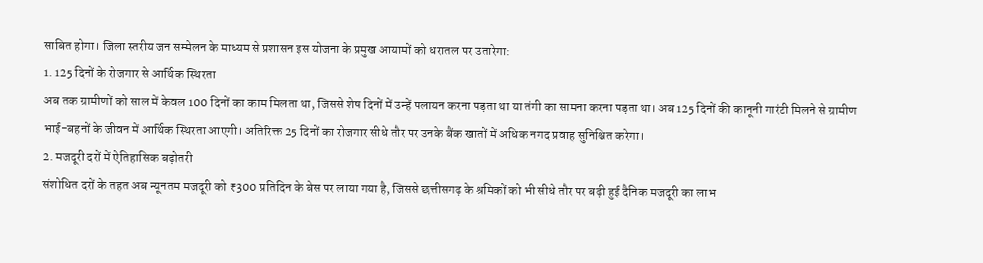साबित होगा। जिला स्तरीय जन सम्मेलन के माध्यम से प्रशासन इस योजना के प्रमुख आयामों को धरातल पर उतारेगा:
1. 125 दिनों के रोजगार से आर्थिक स्थिरता
अब तक ग्रामीणों को साल में केवल 100 दिनों का काम मिलता था, जिससे शेष दिनों में उन्हें पलायन करना पड़ता था या तंगी का सामना करना पड़ता था। अब 125 दिनों की कानूनी गारंटी मिलने से ग्रामीण भाई-बहनों के जीवन में आर्थिक स्थिरता आएगी। अतिरिक्त 25 दिनों का रोजगार सीधे तौर पर उनके बैंक खातों में अधिक नगद प्रवाह सुनिश्चित करेगा।
2. मजदूरी दरों में ऐतिहासिक बढ़ोतरी
संशोधित दरों के तहत अब न्यूनतम मजदूरी को ₹300 प्रतिदिन के बेस पर लाया गया है, जिससे छत्तीसगढ़ के श्रमिकों को भी सीधे तौर पर बढ़ी हुई दैनिक मजदूरी का लाभ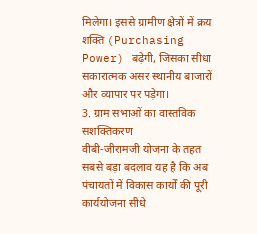मिलेगा। इससे ग्रामीण क्षेत्रों में क्रय शक्ति (Purchasing Power) बढ़ेगी, जिसका सीधा सकारात्मक असर स्थानीय बाजारों और व्यापार पर पड़ेगा।
3. ग्राम सभाओं का वास्तविक सशक्तिकरण
वीबी-जीरामजी योजना के तहत सबसे बड़ा बदलाव यह है कि अब पंचायतों में विकास कार्यों की पूरी कार्ययोजना सीधे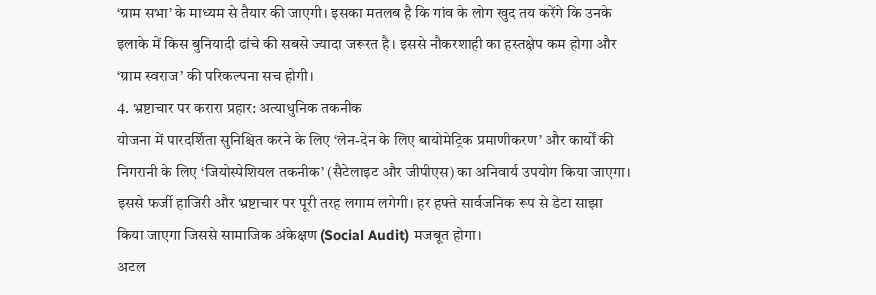‘ग्राम सभा’ के माध्यम से तैयार की जाएगी। इसका मतलब है कि गांव के लोग खुद तय करेंगे कि उनके इलाके में किस बुनियादी ढांचे की सबसे ज्यादा जरूरत है। इससे नौकरशाही का हस्तक्षेप कम होगा और ‘ग्राम स्वराज’ की परिकल्पना सच होगी।
4. भ्रष्टाचार पर करारा प्रहार: अत्याधुनिक तकनीक
योजना में पारदर्शिता सुनिश्चित करने के लिए ‘लेन-देन के लिए बायोमेट्रिक प्रमाणीकरण’ और कार्यों की निगरानी के लिए ‘जियोस्पेशियल तकनीक’ (सैटेलाइट और जीपीएस) का अनिवार्य उपयोग किया जाएगा। इससे फर्जी हाजिरी और भ्रष्टाचार पर पूरी तरह लगाम लगेगी। हर हफ्ते सार्वजनिक रूप से डेटा साझा किया जाएगा जिससे सामाजिक अंकेक्षण (Social Audit) मजबूत होगा।
अटल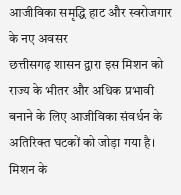आजीविका समृद्धि हाट और स्वरोजगार के नए अवसर
छत्तीसगढ़ शासन द्वारा इस मिशन को राज्य के भीतर और अधिक प्रभावी बनाने के लिए आजीविका संवर्धन के अतिरिक्त घटकों को जोड़ा गया है। मिशन के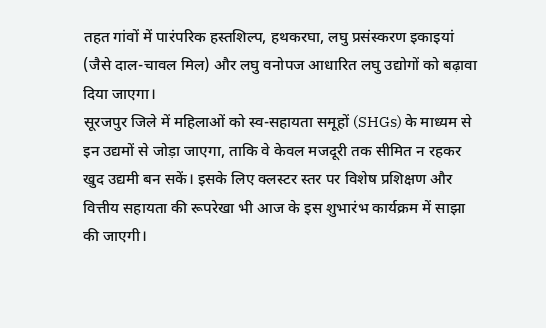तहत गांवों में पारंपरिक हस्तशिल्प, हथकरघा, लघु प्रसंस्करण इकाइयां (जैसे दाल-चावल मिल) और लघु वनोपज आधारित लघु उद्योगों को बढ़ावा दिया जाएगा।
सूरजपुर जिले में महिलाओं को स्व-सहायता समूहों (SHGs) के माध्यम से इन उद्यमों से जोड़ा जाएगा, ताकि वे केवल मजदूरी तक सीमित न रहकर खुद उद्यमी बन सकें। इसके लिए क्लस्टर स्तर पर विशेष प्रशिक्षण और वित्तीय सहायता की रूपरेखा भी आज के इस शुभारंभ कार्यक्रम में साझा की जाएगी।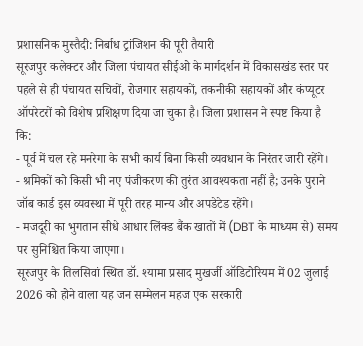प्रशासनिक मुस्तैदी: निर्बाध ट्रांजिशन की पूरी तैयारी
सूरजपुर कलेक्टर और जिला पंचायत सीईओ के मार्गदर्शन में विकासखंड स्तर पर पहले से ही पंचायत सचिवों, रोजगार सहायकों, तकनीकी सहायकों और कंप्यूटर ऑपरेटरों को विशेष प्रशिक्षण दिया जा चुका है। जिला प्रशासन ने स्पष्ट किया है कि:
- पूर्व में चल रहे मनरेगा के सभी कार्य बिना किसी व्यवधान के निरंतर जारी रहेंगे।
- श्रमिकों को किसी भी नए पंजीकरण की तुरंत आवश्यकता नहीं है; उनके पुराने जॉब कार्ड इस व्यवस्था में पूरी तरह मान्य और अपडेटेड रहेंगे।
- मजदूरी का भुगतान सीधे आधार लिंक्ड बैंक खातों में (DBT के माध्यम से) समय पर सुनिश्चित किया जाएगा।
सूरजपुर के तिलसिवां स्थित डॉ. श्यामा प्रसाद मुखर्जी ऑडिटोरियम में 02 जुलाई 2026 को होने वाला यह जन सम्मेलन महज एक सरकारी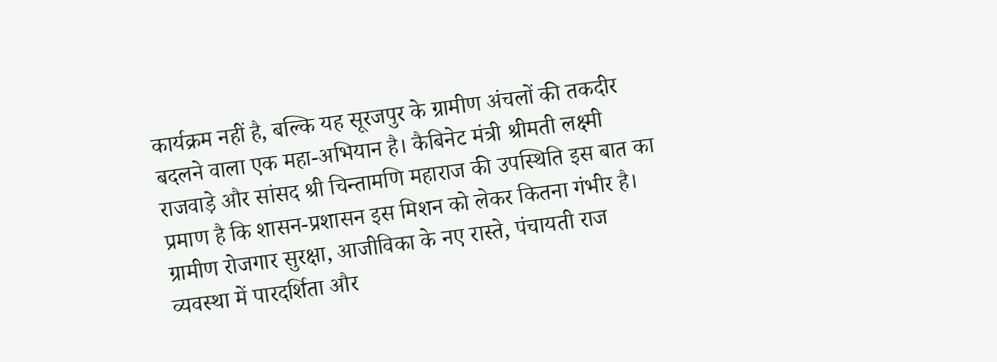कार्यक्रम नहीं है, बल्कि यह सूरजपुर के ग्रामीण अंचलों की तकदीर बदलने वाला एक महा-अभियान है। कैबिनेट मंत्री श्रीमती लक्ष्मी राजवाड़े और सांसद श्री चिन्तामणि महाराज की उपस्थिति इस बात का प्रमाण है कि शासन-प्रशासन इस मिशन को लेकर कितना गंभीर है।
ग्रामीण रोजगार सुरक्षा, आजीविका के नए रास्ते, पंचायती राज व्यवस्था में पारदर्शिता और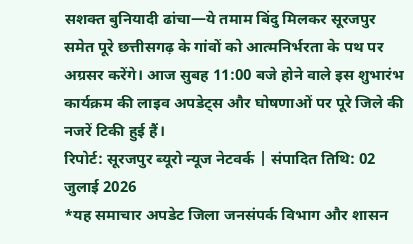सशक्त बुनियादी ढांचा—ये तमाम बिंदु मिलकर सूरजपुर समेत पूरे छत्तीसगढ़ के गांवों को आत्मनिर्भरता के पथ पर अग्रसर करेंगे। आज सुबह 11:00 बजे होने वाले इस शुभारंभ कार्यक्रम की लाइव अपडेट्स और घोषणाओं पर पूरे जिले की नजरें टिकी हुई हैं।
रिपोर्ट: सूरजपुर ब्यूरो न्यूज नेटवर्क | संपादित तिथि: 02 जुलाई 2026
*यह समाचार अपडेट जिला जनसंपर्क विभाग और शासन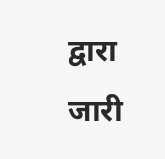द्वारा जारी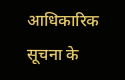आधिकारिक सूचना के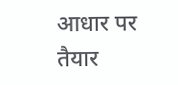आधार पर तैयार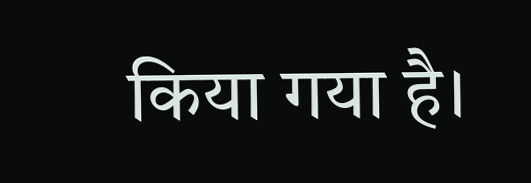किया गया है।